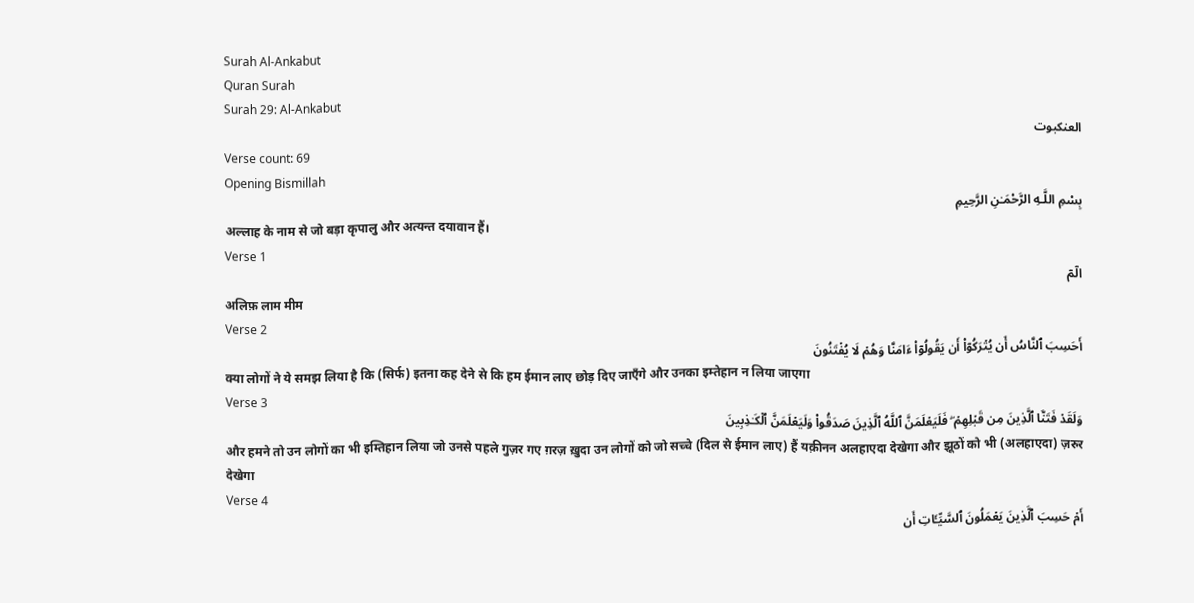Surah Al-Ankabut
Quran Surah
Surah 29: Al-Ankabut
العنكبوت
Verse count: 69
Opening Bismillah
بِسْمِ اللَّـهِ الرَّحْمَـٰنِ الرَّحِيمِ
अल्लाह के नाम से जो बड़ा कृपालु और अत्यन्त दयावान हैं।
Verse 1
الٓمٓ
अलिफ़ लाम मीम
Verse 2
أَحَسِبَ ٱلنَّاسُ أَن يُتۡرَكُوٓاْ أَن يَقُولُوٓاْ ءَامَنَّا وَهُمۡ لَا يُفۡتَنُونَ
क्या लोगों ने ये समझ लिया है कि (सिर्फ) इतना कह देने से कि हम ईमान लाए छोड़ दिए जाएँगे और उनका इम्तेहान न लिया जाएगा
Verse 3
وَلَقَدۡ فَتَنَّا ٱلَّذِينَ مِن قَبۡلِهِمۡ ۖ فَلَيَعۡلَمَنَّ ٱللَّهُ ٱلَّذِينَ صَدَقُواْ وَلَيَعۡلَمَنَّ ٱلۡكَـٰذِبِينَ
और हमने तो उन लोगों का भी इम्तिहान लिया जो उनसे पहले गुज़र गए ग़रज़ ख़ुदा उन लोगों को जो सच्चे (दिल से ईमान लाए) हैं यक़ीनन अलहाएदा देखेगा और झूठों को भी (अलहाएदा) ज़रुर देखेगा
Verse 4
أَمۡ حَسِبَ ٱلَّذِينَ يَعۡمَلُونَ ٱلسَّيِّـَٔاتِ أَن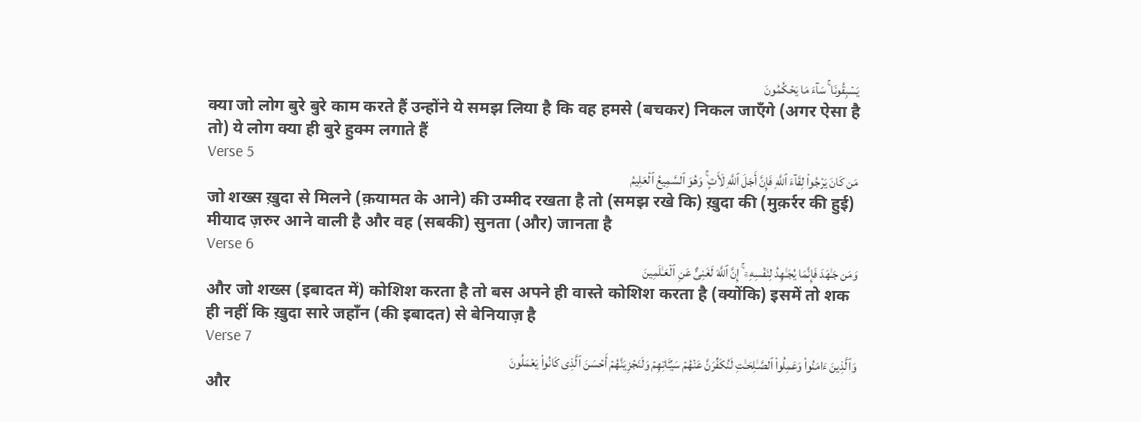يَسۡبِقُونَا ۚ سَآءَ مَا يَحۡكُمُونَ
क्या जो लोग बुरे बुरे काम करते हैं उन्होंने ये समझ लिया है कि वह हमसे (बचकर) निकल जाएँगे (अगर ऐसा है तो) ये लोग क्या ही बुरे हुक्म लगाते हैं
Verse 5
مَن كَانَ يَرۡجُواْ لِقَآءَ ٱللَّهِ فَإِنَّ أَجَلَ ٱللَّهِ لَأَتٍ ۚ وَهُوَ ٱلسَّمِيعُ ٱلۡعَلِيمُ
जो शख्स ख़ुदा से मिलने (क़यामत के आने) की उम्मीद रखता है तो (समझ रखे कि) ख़ुदा की (मुक़र्रर की हुई) मीयाद ज़रुर आने वाली है और वह (सबकी) सुनता (और) जानता है
Verse 6
وَمَن جَـٰهَدَ فَإِنَّمَا يُجَـٰهِدُ لِنَفۡسِهِۦۤ ۚ إِنَّ ٱللَّهَ لَغَنِىٌّ عَنِ ٱلۡعَـٰلَمِينَ
और जो शख्स (इबादत में) कोशिश करता है तो बस अपने ही वास्ते कोशिश करता है (क्योंकि) इसमें तो शक ही नहीं कि ख़ुदा सारे जहाँन (की इबादत) से बेनियाज़ है
Verse 7
وَٱلَّذِينَ ءَامَنُواْ وَعَمِلُواْ ٱلصَّـٰلِحَـٰتِ لَنُكَفِّرَنَّ عَنۡهُمۡ سَيِّـَٔاتِهِمۡ وَلَنَجۡزِيَنَّهُمۡ أَحۡسَنَ ٱلَّذِى كَانُواْ يَعۡمَلُونَ
और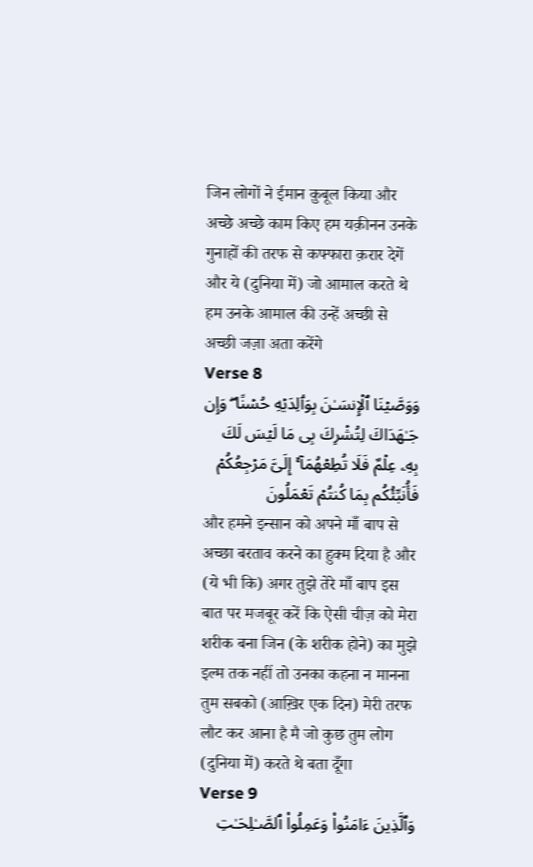जिन लोगों ने ईमान क़ुबूल किया और अच्छे अच्छे काम किए हम यक़ीनन उनके गुनाहों की तरफ से कफ्फारा क़रार देगें और ये (दुनिया में) जो आमाल करते थे हम उनके आमाल की उन्हें अच्छी से अच्छी जज़ा अता करेंगे
Verse 8
وَوَصَّيۡنَا ٱلۡإِنسَـٰنَ بِوَٲلِدَيۡهِ حُسۡنًا ۖ وَإِن جَـٰهَدَاكَ لِتُشۡرِكَ بِى مَا لَيۡسَ لَكَ بِهِۦ عِلۡمٌ فَلَا تُطِعۡهُمَآ ۚ إِلَىَّ مَرۡجِعُكُمۡ فَأُنَبِّئُكُم بِمَا كُنتُمۡ تَعۡمَلُونَ
और हमने इन्सान को अपने माँ बाप से अच्छा बरताव करने का हुक्म दिया है और (ये भी कि) अगर तुझे तेरे माँ बाप इस बात पर मजबूर करें कि ऐसी चीज़ को मेरा शरीक बना जिन (के शरीक होने) का मुझे इल्म तक नहीं तो उनका कहना न मानना तुम सबको (आख़िर एक दिन) मेरी तरफ लौट कर आना है मै जो कुछ तुम लोग (दुनिया में) करते थे बता दूँगा
Verse 9
وَٱلَّذِينَ ءَامَنُواْ وَعَمِلُواْ ٱلصَّـٰلِحَـٰتِ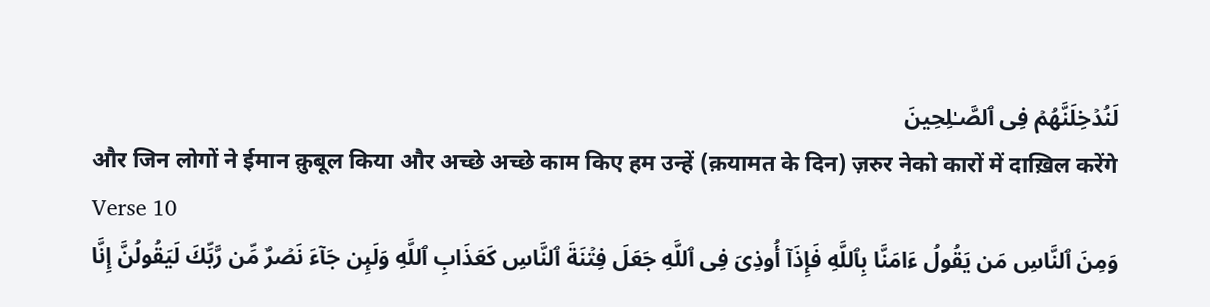لَنُدۡخِلَنَّهُمۡ فِى ٱلصَّـٰلِحِينَ
और जिन लोगों ने ईमान क़ुबूल किया और अच्छे अच्छे काम किए हम उन्हें (क़यामत के दिन) ज़रुर नेको कारों में दाख़िल करेंगे
Verse 10
وَمِنَ ٱلنَّاسِ مَن يَقُولُ ءَامَنَّا بِٱللَّهِ فَإِذَآ أُوذِىَ فِى ٱللَّهِ جَعَلَ فِتۡنَةَ ٱلنَّاسِ كَعَذَابِ ٱللَّهِ وَلَٮِٕن جَآءَ نَصۡرٌ مِّن رَّبِّكَ لَيَقُولُنَّ إِنَّا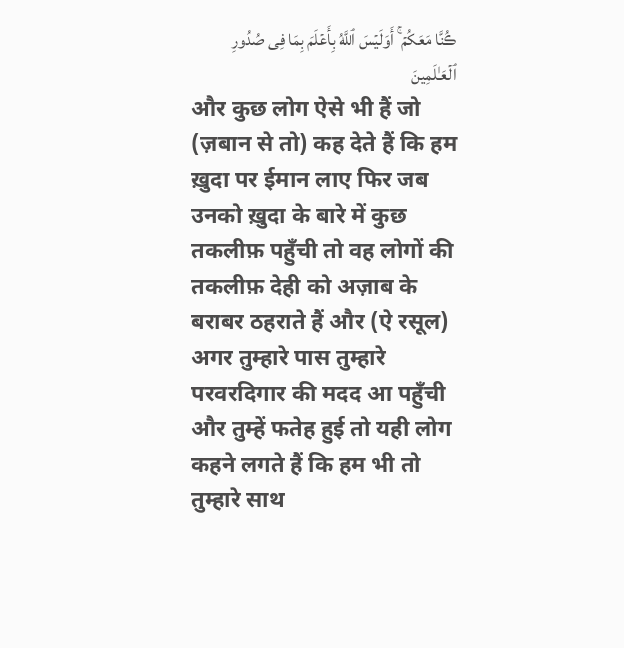ڪُنَّا مَعَكُمۡ ۚ أَوَلَيۡسَ ٱللَّهُ بِأَعۡلَمَ بِمَا فِى صُدُورِ ٱلۡعَـٰلَمِينَ
और कुछ लोग ऐसे भी हैं जो (ज़बान से तो) कह देते हैं कि हम ख़ुदा पर ईमान लाए फिर जब उनको ख़ुदा के बारे में कुछ तकलीफ़ पहुँची तो वह लोगों की तकलीफ़ देही को अज़ाब के बराबर ठहराते हैं और (ऐ रसूल) अगर तुम्हारे पास तुम्हारे परवरदिगार की मदद आ पहुँची और तुम्हें फतेह हुई तो यही लोग कहने लगते हैं कि हम भी तो तुम्हारे साथ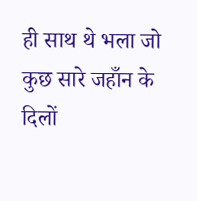ही साथ थे भला जो कुछ सारे जहाँन के दिलों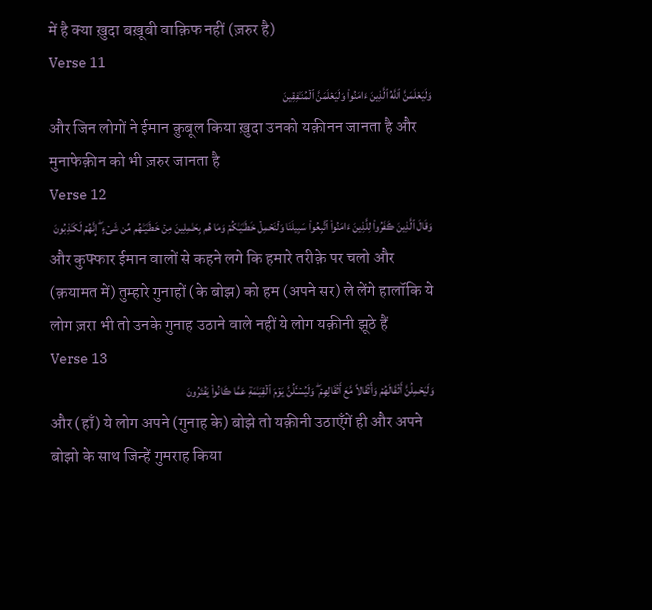में है क्या ख़ुदा बख़ूबी वाक़िफ नहीं (ज़रुर है)
Verse 11
وَلَيَعۡلَمَنَّ ٱللَّهُ ٱلَّذِينَ ءَامَنُواْ وَلَيَعۡلَمَنَّ ٱلۡمُنَـٰفِقِينَ
और जिन लोगों ने ईमान क़ुबूल किया ख़ुदा उनको यक़ीनन जानता है और मुनाफेक़ीन को भी ज़रुर जानता है
Verse 12
وَقَالَ ٱلَّذِينَ ڪَفَرُواْ لِلَّذِينَ ءَامَنُواْ ٱتَّبِعُواْ سَبِيلَنَا وَلۡنَحۡمِلۡ خَطَـٰيَـٰكُمۡ وَمَا هُم بِحَـٰمِلِينَ مِنۡ خَطَـٰيَـٰهُم مِّن شَىۡءٍ ۖ إِنَّهُمۡ لَكَـٰذِبُونَ
और कुफ्फार ईमान वालों से कहने लगे कि हमारे तरीक़े पर चलो और (क़यामत में) तुम्हारे गुनाहों (के बोझ) को हम (अपने सर) ले लेंगे हालॉकि ये लोग ज़रा भी तो उनके गुनाह उठाने वाले नहीं ये लोग यक़ीनी झूठे हैं
Verse 13
وَلَيَحۡمِلُنَّ أَثۡقَالَهُمۡ وَأَثۡقَالاً مَّعَ أَثۡقَالِهِمۡ ۖ وَلَيُسۡـَٔلُنَّ يَوۡمَ ٱلۡقِيَـٰمَةِ عَمَّا ڪَانُواْ يَفۡتَرُونَ
और (हाँ) ये लोग अपने (गुनाह के) बोझे तो यक़ीनी उठाएँगें ही और अपने बोझो के साथ जिन्हें गुमराह किया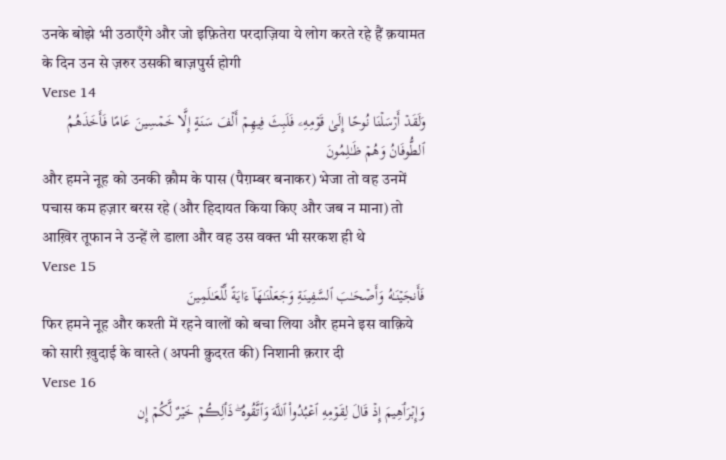उनके बोझे भी उठाएँगे और जो इफ़ितेरा परदाज़िया ये लोग करते रहे हैं क़यामत के दिन उन से ज़रुर उसकी बाज़पुर्स होगी
Verse 14
وَلَقَدۡ أَرۡسَلۡنَا نُوحًا إِلَىٰ قَوۡمِهِۦ فَلَبِثَ فِيهِمۡ أَلۡفَ سَنَةٍ إِلَّا خَمۡسِينَ عَامًا فَأَخَذَهُمُ ٱلطُّوفَانُ وَهُمۡ ظَـٰلِمُونَ
और हमने नूह को उनकी क़ौम के पास (पैग़म्बर बनाकर) भेजा तो वह उनमें पचास कम हज़ार बरस रहे (और हिदायत किया किए और जब न माना) तो आख़िर तूफान ने उन्हें ले डाला और वह उस वक्त भी सरकश ही थे
Verse 15
فَأَنجَيۡنَـٰهُ وَأَصۡحَـٰبَ ٱلسَّفِينَةِ وَجَعَلۡنَـٰهَآ ءَايَةً لِّلۡعَـٰلَمِينَ
फिर हमने नूह और कश्ती में रहने वालों को बचा लिया और हमने इस वाक़िये को सारी ख़ुदाई के वास्ते (अपनी क़ुदरत की) निशानी क़रार दी
Verse 16
وَإِبۡرَٲهِيمَ إِذۡ قَالَ لِقَوۡمِهِ ٱعۡبُدُواْ ٱللَّهَ وَٱتَّقُوهُ ۖ ذَٲلِڪُمۡ خَيۡرٌ لَّكُمۡ إِن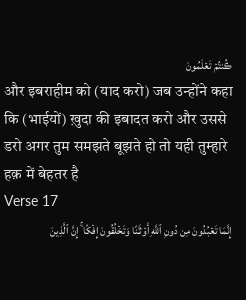ڪُنتُمۡ تَعۡلَمُونَ
और इबराहीम को (याद करो) जब उन्होंने कहा कि (भाईयों) ख़ुदा की इबादत करो और उससे डरो अगर तुम समझते बूझते हो तो यही तुम्हारे हक़ में बेहतर है
Verse 17
إِنَّمَا تَعۡبُدُونَ مِن دُونِ ٱللَّهِ أَوۡثَـٰنًا وَتَخۡلُقُونَ إِفۡكًا ۚ إِنَّ ٱلَّذِينَ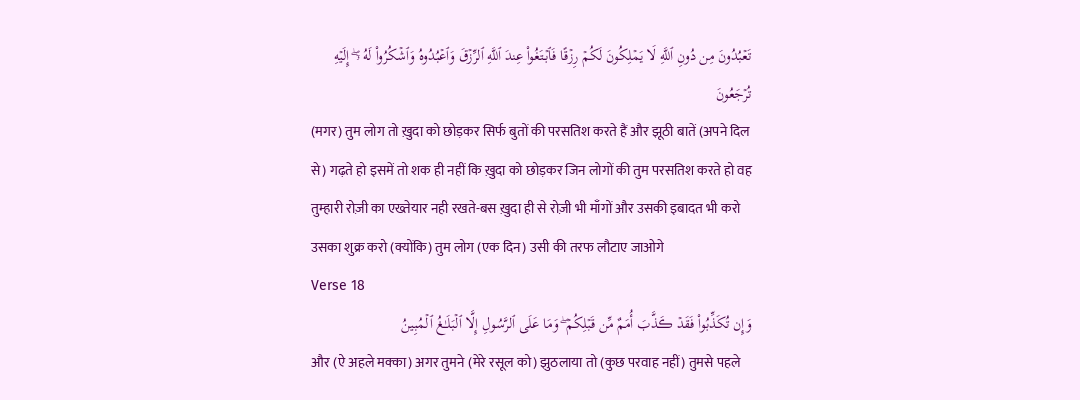تَعۡبُدُونَ مِن دُونِ ٱللَّهِ لَا يَمۡلِكُونَ لَكُمۡ رِزۡقًا فَٱبۡتَغُواْ عِندَ ٱللَّهِ ٱلرِّزۡقَ وَٱعۡبُدُوهُ وَٱشۡكُرُواْ لَهُ ۥۤ ۖ إِلَيۡهِ تُرۡجَعُونَ
(मगर) तुम लोग तो ख़ुदा को छोड़कर सिर्फ बुतों की परसतिश करते हैं और झूठी बातें (अपने दिल से) गढ़ते हो इसमें तो शक ही नहीं कि ख़ुदा को छोड़कर जिन लोगों की तुम परसतिश करते हो वह तुम्हारी रोज़ी का एख्तेयार नही रखते-बस ख़ुदा ही से रोज़ी भी माँगों और उसकी इबादत भी करो उसका शुक्र करो (क्योंकि) तुम लोग (एक दिन) उसी की तरफ लौटाए जाओगे
Verse 18
وَإِن تُكَذِّبُواْ فَقَدۡ ڪَذَّبَ أُمَمٌ مِّن قَبۡلِكُمۡ ۖ وَمَا عَلَى ٱلرَّسُولِ إِلَّا ٱلۡبَلَـٰغُ ٱلۡمُبِينُ
और (ऐ अहले मक्का) अगर तुमने (मेरे रसूल को) झुठलाया तो (कुछ परवाह नहीं) तुमसे पहले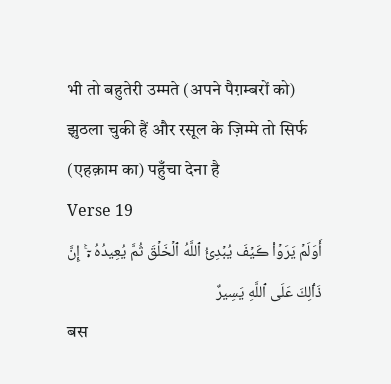भी तो बहुतेरी उम्मते (अपने पैग़म्बरों को) झुठला चुकी हैं और रसूल के ज़िम्मे तो सिर्फ (एहक़ाम का) पहुँचा देना है
Verse 19
أَوَلَمۡ يَرَوۡاْ ڪَيۡفَ يُبۡدِئُ ٱللَّهُ ٱلۡخَلۡقَ ثُمَّ يُعِيدُهُ ۥۤ ۚ إِنَّ ذَٲلِكَ عَلَى ٱللَّهِ يَسِيرٌ
बस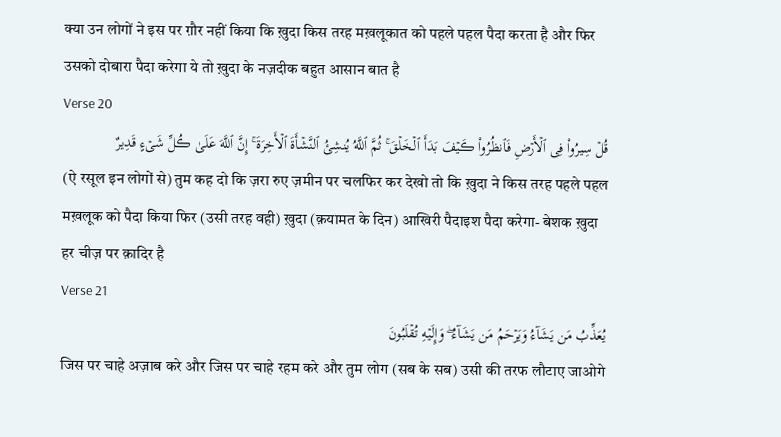क्या उन लोगों ने इस पर ग़ौर नहीं किया कि ख़ुदा किस तरह मख़लूकात को पहले पहल पैदा करता है और फिर उसको दोबारा पैदा करेगा ये तो ख़ुदा के नज़दीक बहुत आसान बात है
Verse 20
قُلۡ سِيرُواْ فِى ٱلۡأَرۡضِ فَٱنظُرُواْ ڪَيۡفَ بَدَأَ ٱلۡخَلۡقَ ۚ ثُمَّ ٱللَّهُ يُنشِئُ ٱلنَّشۡأَةَ ٱلۡأَخِرَةَ ۚ إِنَّ ٱللَّهَ عَلَىٰ ڪُلِّ شَىۡءٍ قَدِيرٌ
(ऐ रसूल इन लोगों से) तुम कह दो कि ज़रा रुए ज़मीन पर चलफिर कर देखो तो कि ख़ुदा ने किस तरह पहले पहल मख़लूक को पैदा किया फिर (उसी तरह वही) ख़ुदा (क़यामत के दिन) आखिरी पैदाइश पैदा करेगा- बेशक ख़ुदा हर चीज़ पर क़ादिर है
Verse 21
يُعَذِّبُ مَن يَشَآءُ وَيَرۡحَمُ مَن يَشَآءُ ۖ وَإِلَيۡهِ تُقۡلَبُونَ
जिस पर चाहे अज़ाब करे और जिस पर चाहे रहम करे और तुम लोग (सब के सब) उसी की तरफ लौटाए जाओगे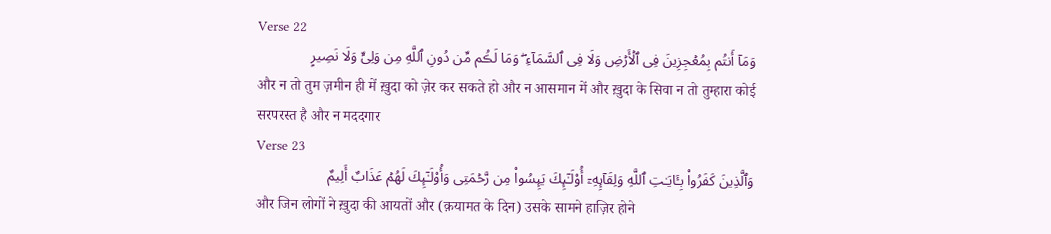Verse 22
وَمَآ أَنتُم بِمُعۡجِزِينَ فِى ٱلۡأَرۡضِ وَلَا فِى ٱلسَّمَآءِ ۖ وَمَا لَڪُم مِّن دُونِ ٱللَّهِ مِن وَلِىٍّ وَلَا نَصِيرٍ
और न तो तुम ज़मीन ही में ख़ुदा को ज़ेर कर सकते हो और न आसमान में और ख़ुदा के सिवा न तो तुम्हारा कोई सरपरस्त है और न मददगार
Verse 23
وَٱلَّذِينَ كَفَرُواْ بِـَٔايَـٰتِ ٱللَّهِ وَلِقَآٮِٕهِۦۤ أُوْلَـٰٓٮِٕكَ يَٮِٕسُواْ مِن رَّحۡمَتِى وَأُوْلَـٰٓٮِٕكَ لَهُمۡ عَذَابٌ أَلِيمٌ
और जिन लोगों ने ख़ुदा की आयतों और (क़यामत के दिन) उसके सामने हाज़िर होने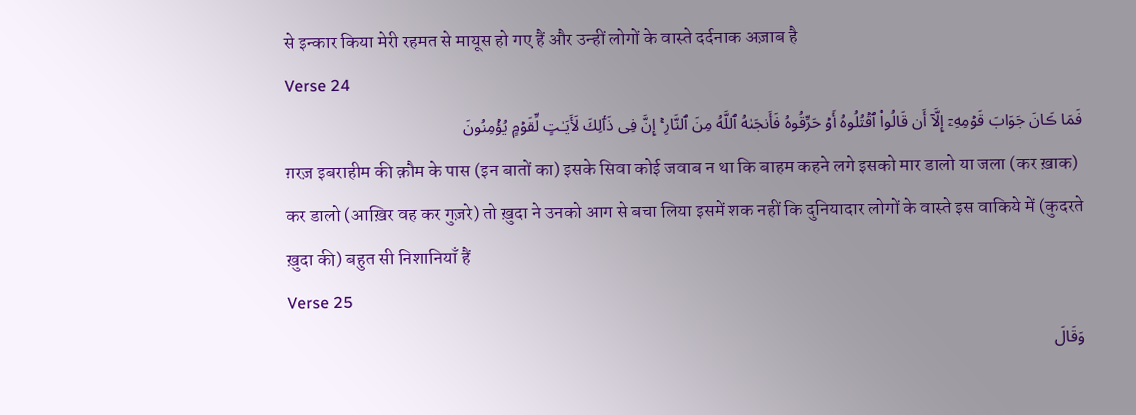से इन्कार किया मेरी रहमत से मायूस हो गए हैं और उन्हीं लोगों के वास्ते दर्दनाक अज़ाब है
Verse 24
فَمَا ڪَانَ جَوَابَ قَوۡمِهِۦۤ إِلَّآ أَن قَالُواْ ٱقۡتُلُوهُ أَوۡ حَرِّقُوهُ فَأَنجَٮٰهُ ٱللَّهُ مِنَ ٱلنَّارِ ۚ إِنَّ فِى ذَٲلِكَ لَأَيَـٰتٍ لِّقَوۡمٍ يُؤۡمِنُونَ
ग़रज़ इबराहीम की क़ौम के पास (इन बातों का) इसके सिवा कोई जवाब न था कि बाहम कहने लगे इसको मार डालो या जला (कर ख़ाक) कर डालो (आख़िर वह कर गुज़रे) तो ख़ुदा ने उनको आग से बचा लिया इसमें शक नहीं कि दुनियादार लोगों के वास्ते इस वाकिये में (कुदरते ख़ुदा की) बहुत सी निशानियाँ हैं
Verse 25
وَقَالَ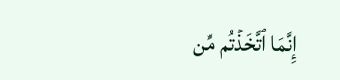إِنَّمَا ٱتَّخَذۡتُم مِّن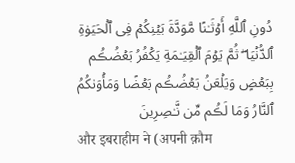دُونِ ٱللَّهِ أَوۡثَـٰنًا مَّوَدَّةَ بَيۡنِكُمۡ فِى ٱلۡحَيَوٰةِ ٱلدُّنۡيَا ۖ ثُمَّ يَوۡمَ ٱلۡقِيَـٰمَةِ يَكۡفُرُ بَعۡضُڪُم بِبَعۡضٍ وَيَلۡعَنُ بَعۡضُڪُم بَعۡضًا وَمَأۡوَٮٰكُمُ ٱلنَّارُ وَمَا لَڪُم مِّن نَّـٰصِرِينَ
और इबराहीम ने (अपनी क़ौम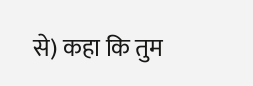से) कहा कि तुम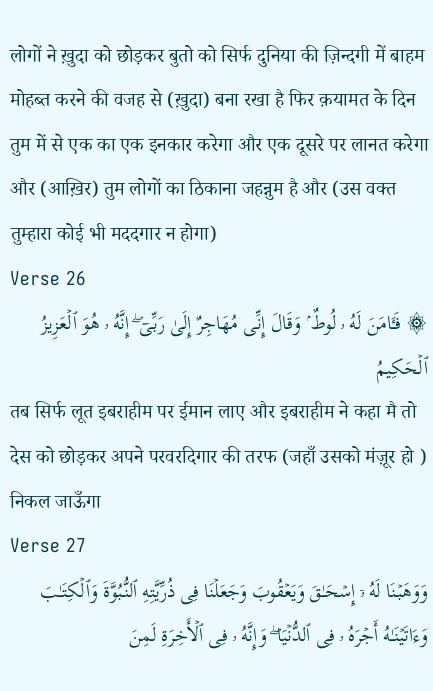लोगों ने ख़ुदा को छोड़कर बुतो को सिर्फ दुनिया की ज़िन्दगी में बाहम मोहब्त करने की वजह से (ख़ुदा) बना रखा है फिर क़यामत के दिन तुम में से एक का एक इनकार करेगा और एक दूसरे पर लानत करेगा और (आख़िर) तुम लोगों का ठिकाना जहन्नुम है और (उस वक्त तुम्हारा कोई भी मददगार न होगा)
Verse 26
۞ فَـَٔامَنَ لَهُ ۥ لُوطٌ ۢ وَقَالَ إِنِّى مُهَاجِرٌ إِلَىٰ رَبِّىٓ ۖ إِنَّهُ ۥ هُوَ ٱلۡعَزِيزُ ٱلۡحَكِيمُ
तब सिर्फ लूत इबराहीम पर ईमान लाए और इबराहीम ने कहा मै तो देस को छोड़कर अपने परवरदिगार की तरफ (जहाँ उसको मंज़ूर हो ) निकल जाऊँगा
Verse 27
وَوَهَبۡنَا لَهُ ۥۤ إِسۡحَـٰقَ وَيَعۡقُوبَ وَجَعَلۡنَا فِى ذُرِّيَّتِهِ ٱلنُّبُوَّةَ وَٱلۡكِتَـٰبَ وَءَاتَيۡنَـٰهُ أَجۡرَهُ ۥ فِى ٱلدُّنۡيَا ۖ وَإِنَّهُ ۥ فِى ٱلۡأَخِرَةِ لَمِنَ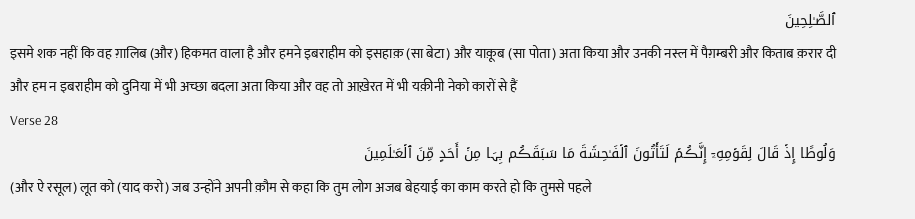ٱلصَّـٰلِحِينَ
इसमे शक नहीं कि वह ग़ालिब (और) हिकमत वाला है और हमने इबराहीम को इसहाक़ (सा बेटा) और याक़ूब (सा पोता) अता किया और उनकी नस्ल में पैग़म्बरी और किताब क़रार दी और हम न इबराहीम को दुनिया में भी अच्छा बदला अता किया और वह तो आख़ेरत में भी यक़ीनी नेको कारों से हैं
Verse 28
وَلُوطًا إِذۡ قَالَ لِقَوۡمِهِۦۤ إِنَّڪُمۡ لَتَأۡتُونَ ٱلۡفَـٰحِشَةَ مَا سَبَقَڪُم بِہَا مِنۡ أَحَدٍ مِّنَ ٱلۡعَـٰلَمِينَ
(और ऐ रसूल) लूत को (याद करो) जब उन्होंने अपनी क़ौम से कहा कि तुम लोग अजब बेहयाई का काम करते हो कि तुमसे पहले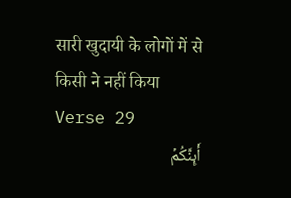सारी खुदायी के लोगों में से किसी ने नहीं किया
Verse 29
أَٮِٕنَّكُمۡ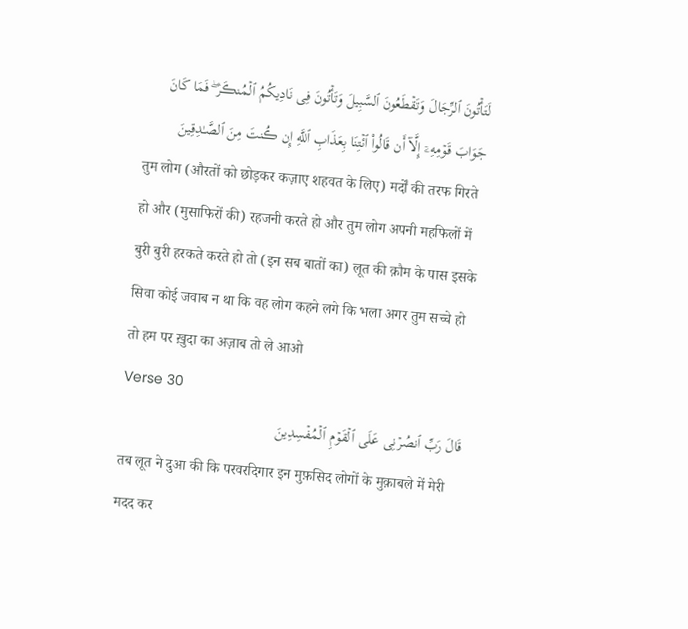لَتَأۡتُونَ ٱلرِّجَالَ وَتَقۡطَعُونَ ٱلسَّبِيلَ وَتَأۡتُونَ فِى نَادِيكُمُ ٱلۡمُنڪَرَ ۖ فَمَا كَانَ جَوَابَ قَوۡمِهِۦۤ إِلَّآ أَن قَالُواْ ٱئۡتِنَا بِعَذَابِ ٱللَّهِ إِن ڪُنتَ مِنَ ٱلصَّـٰدِقِينَ
तुम लोग (औरतों को छोड़कर कज़ाए शहवत के लिए) मर्दों की तरफ गिरते हो और (मुसाफिरों की) रहजनी करते हो और तुम लोग अपनी महफिलों में बुरी बुरी हरकते करते हो तो (इन सब बातों का) लूत की क़ौम के पास इसके सिवा कोई जवाब न था कि वह लोग कहने लगे कि भला अगर तुम सच्चे हो तो हम पर ख़ुदा का अज़ाब तो ले आओ
Verse 30
قَالَ رَبِّ ٱنصُرۡنِى عَلَى ٱلۡقَوۡمِ ٱلۡمُفۡسِدِينَ
तब लूत ने दुआ की कि परवरदिगार इन मुफ़सिद लोगों के मुक़ाबले में मेरी मदद कर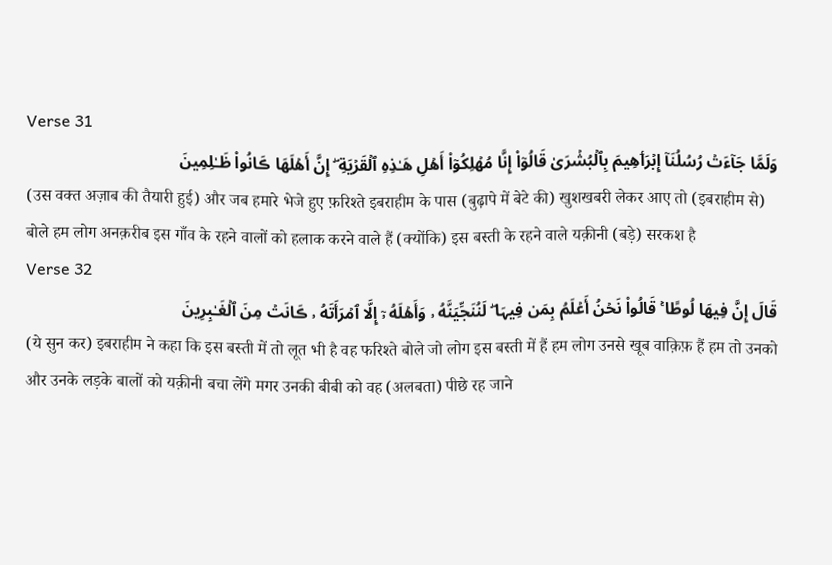Verse 31
وَلَمَّا جَآءَتۡ رُسُلُنَآ إِبۡرَٲهِيمَ بِٱلۡبُشۡرَىٰ قَالُوٓاْ إِنَّا مُهۡلِكُوٓاْ أَهۡلِ هَـٰذِهِ ٱلۡقَرۡيَةِ ۖ إِنَّ أَهۡلَهَا ڪَانُواْ ظَـٰلِمِينَ
(उस वक्त अज़ाब की तैयारी हुई) और जब हमारे भेजे हुए फ़रिश्ते इबराहीम के पास (बुढ़ापे में बेटे की) खुशखबरी लेकर आए तो (इबराहीम से) बोले हम लोग अनक़रीब इस गाँव के रहने वालों को हलाक करने वाले हैं (क्योंकि) इस बस्ती के रहने वाले यक़ीनी (बड़े) सरकश है
Verse 32
قَالَ إِنَّ فِيهَا لُوطًا ۚ قَالُواْ نَحۡنُ أَعۡلَمُ بِمَن فِيہَا ۖ لَنُنَجِّيَنَّهُ ۥ وَأَهۡلَهُ ۥۤ إِلَّا ٱمۡرَأَتَهُ ۥ ڪَانَتۡ مِنَ ٱلۡغَـٰبِرِينَ
(ये सुन कर) इबराहीम ने कहा कि इस बस्ती में तो लूत भी है वह फरिश्ते बोले जो लोग इस बस्ती में हैं हम लोग उनसे खूब वाक़िफ़ हैं हम तो उनको और उनके लड़के बालों को यक़ीनी बचा लेंगे मगर उनकी बीबी को वह (अलबता) पीछे रह जाने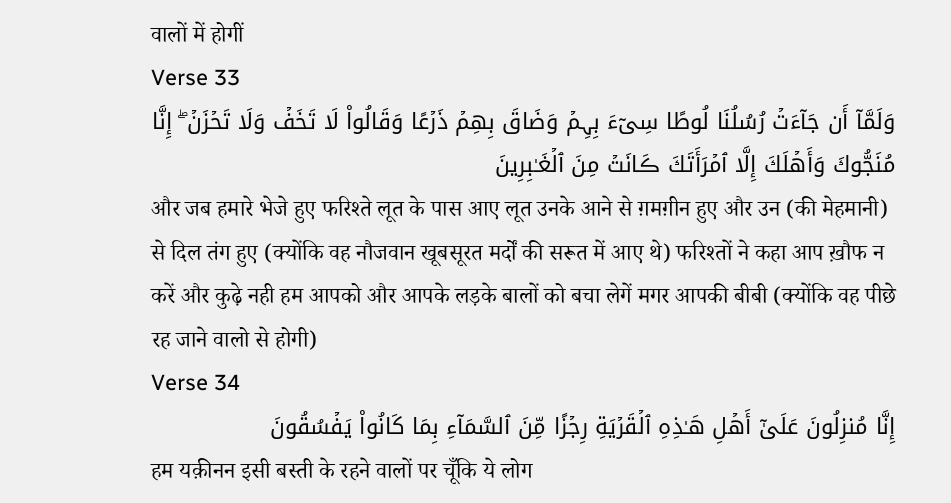वालों में होगीं
Verse 33
وَلَمَّآ أَن جَآءَتۡ رُسُلُنَا لُوطًا سِىٓءَ بِہِمۡ وَضَاقَ بِهِمۡ ذَرۡعًا وَقَالُواْ لَا تَخَفۡ وَلَا تَحۡزَنۡ ۖ إِنَّا مُنَجُّوكَ وَأَهۡلَكَ إِلَّا ٱمۡرَأَتَكَ ڪَانَتۡ مِنَ ٱلۡغَـٰبِرِينَ
और जब हमारे भेजे हुए फरिश्ते लूत के पास आए लूत उनके आने से ग़मग़ीन हुए और उन (की मेहमानी) से दिल तंग हुए (क्योंकि वह नौजवान खूबसूरत मर्दों की सरूत में आए थे) फरिश्तों ने कहा आप ख़ौफ न करें और कुढ़े नही हम आपको और आपके लड़के बालों को बचा लेगें मगर आपकी बीबी (क्योंकि वह पीछे रह जाने वालो से होगी)
Verse 34
إِنَّا مُنزِلُونَ عَلَىٰٓ أَهۡلِ هَـٰذِهِ ٱلۡقَرۡيَةِ رِجۡزًا مِّنَ ٱلسَّمَآءِ بِمَا كَانُواْ يَفۡسُقُونَ
हम यक़ीनन इसी बस्ती के रहने वालों पर चूँकि ये लोग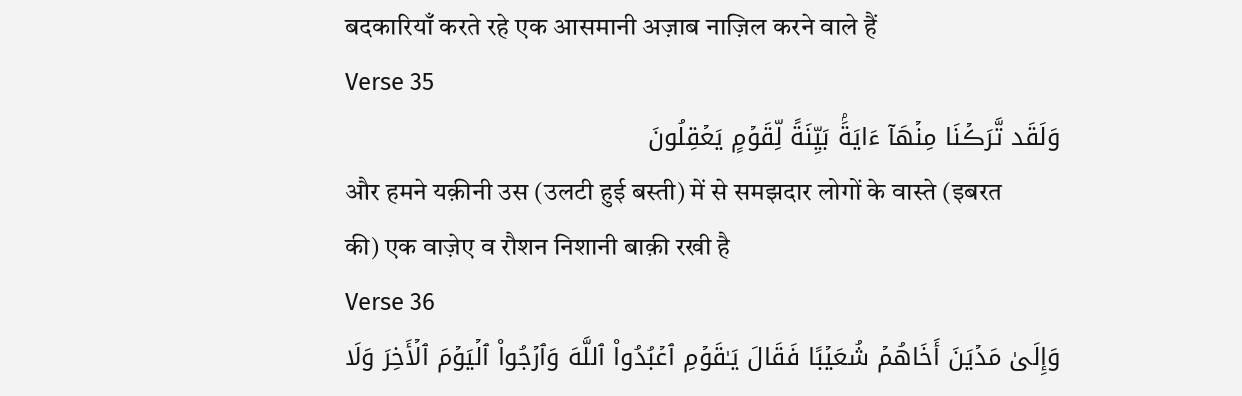बदकारियाँ करते रहे एक आसमानी अज़ाब नाज़िल करने वाले हैं
Verse 35
وَلَقَد تَّرَڪۡنَا مِنۡهَآ ءَايَةَۢ بَيِّنَةً لِّقَوۡمٍ يَعۡقِلُونَ
और हमने यक़ीनी उस (उलटी हुई बस्ती) में से समझदार लोगों के वास्ते (इबरत की) एक वाज़ेए व रौशन निशानी बाक़ी रखी है
Verse 36
وَإِلَىٰ مَدۡيَنَ أَخَاهُمۡ شُعَيۡبًا فَقَالَ يَـٰقَوۡمِ ٱعۡبُدُواْ ٱللَّهَ وَٱرۡجُواْ ٱلۡيَوۡمَ ٱلۡأَخِرَ وَلَا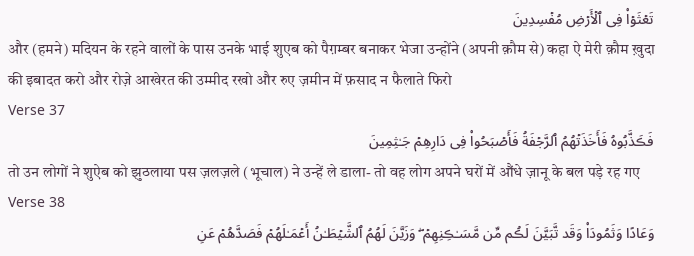تَعۡثَوۡاْ فِى ٱلۡأَرۡضِ مُفۡسِدِينَ
और (हमने) मदियन के रहने वालों के पास उनके भाई शुएब को पैग़म्बर बनाकर भेजा उन्होंने (अपनी क़ौम से) कहा ऐ मेरी क़ौम ख़ुदा की इबादत करो और रोज़े आखेरत की उम्मीद रखो और रुए ज़मीन में फ़साद न फैलाते फिरो
Verse 37
فَڪَذَّبُوهُ فَأَخَذَتۡهُمُ ٱلرَّجۡفَةُ فَأَصۡبَحُواْ فِى دَارِهِمۡ جَـٰثِمِينَ
तो उन लोगों ने शुऐब को झुठलाया पस ज़लज़ले (भूचाल) ने उन्हें ले डाला- तो वह लोग अपने घरों में औंधे ज़ानू के बल पड़े रह गए
Verse 38
وَعَادًا وَثَمُودَاْ وَقَد تَّبَيَّنَ لَڪُم مِّن مَّسَـٰڪِنِهِمۡ ۖ وَزَيَّنَ لَهُمُ ٱلشَّيۡطَـٰنُ أَعۡمَـٰلَهُمۡ فَصَدَّهُمۡ عَنِ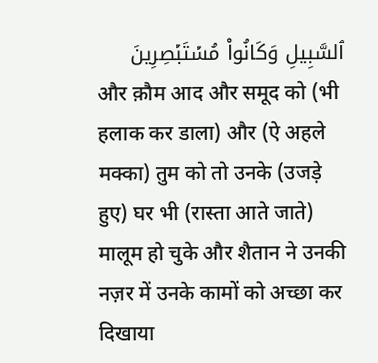ٱلسَّبِيلِ وَكَانُواْ مُسۡتَبۡصِرِينَ
और क़ौम आद और समूद को (भी हलाक कर डाला) और (ऐ अहले मक्का) तुम को तो उनके (उजड़े हुए) घर भी (रास्ता आते जाते) मालूम हो चुके और शैतान ने उनकी नज़र में उनके कामों को अच्छा कर दिखाया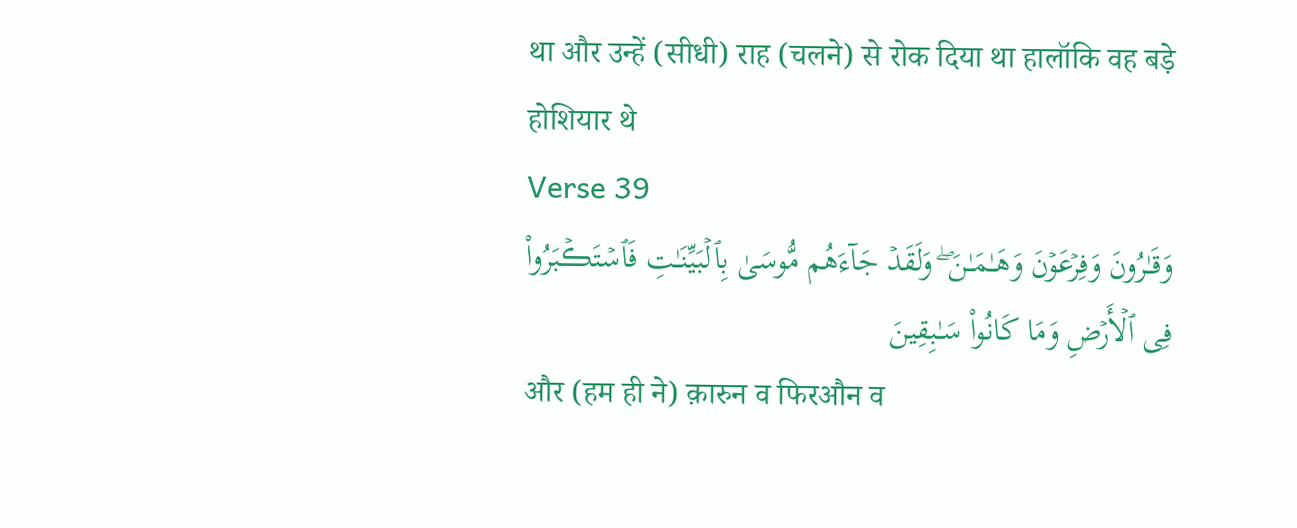था और उन्हें (सीधी) राह (चलने) से रोक दिया था हालॉकि वह बड़े होशियार थे
Verse 39
وَقَـٰرُونَ وَفِرۡعَوۡنَ وَهَـٰمَـٰنَ ۖ وَلَقَدۡ جَآءَهُم مُّوسَىٰ بِٱلۡبَيِّنَـٰتِ فَٱسۡتَڪۡبَرُواْ فِى ٱلۡأَرۡضِ وَمَا كَانُواْ سَـٰبِقِينَ
और (हम ही ने) क़ारुन व फिरऔन व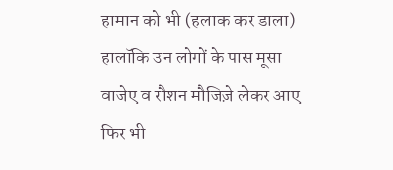हामान को भी (हलाक कर डाला) हालॉकि उन लोगों के पास मूसा वाजेए व रौशन मौजिज़े लेकर आए फिर भी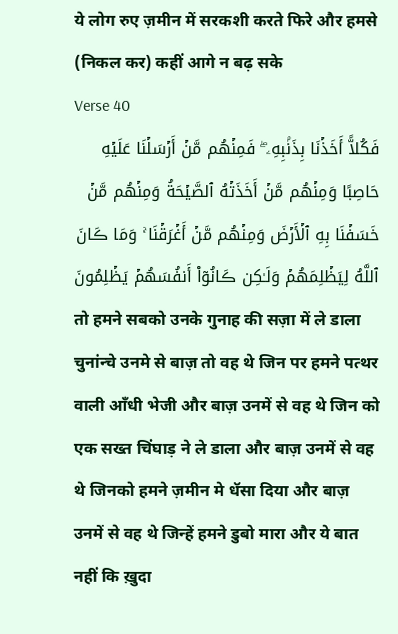ये लोग रुए ज़मीन में सरकशी करते फिरे और हमसे (निकल कर) कहीं आगे न बढ़ सके
Verse 40
فَكُلاًّ أَخَذۡنَا بِذَنۢبِهِۦ ۖ فَمِنۡهُم مَّنۡ أَرۡسَلۡنَا عَلَيۡهِ حَاصِبًا وَمِنۡهُم مَّنۡ أَخَذَتۡهُ ٱلصَّيۡحَةُ وَمِنۡهُم مَّنۡ خَسَفۡنَا بِهِ ٱلۡأَرۡضَ وَمِنۡهُم مَّنۡ أَغۡرَقۡنَا ۚ وَمَا ڪَانَ ٱللَّهُ لِيَظۡلِمَهُمۡ وَلَـٰكِن ڪَانُوٓاْ أَنفُسَهُمۡ يَظۡلِمُونَ
तो हमने सबको उनके गुनाह की सज़ा में ले डाला चुनांन्चे उनमे से बाज़ तो वह थे जिन पर हमने पत्थर वाली ऑंधी भेजी और बाज़ उनमें से वह थे जिन को एक सख्त चिंघाड़ ने ले डाला और बाज़ उनमें से वह थे जिनको हमने ज़मीन मे धॅसा दिया और बाज़ उनमें से वह थे जिन्हें हमने डुबो मारा और ये बात नहीं कि ख़ुदा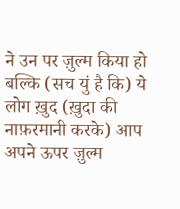ने उन पर ज़ुल्म किया हो बल्कि (सच युं है कि) ये लोग ख़ुद (ख़ुदा की नाफ़रमानी करके) आप अपने ऊपर ज़ुल्म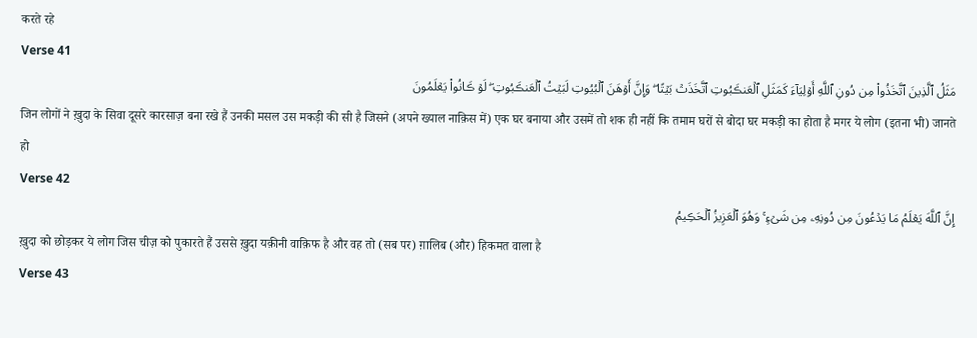करते रहे
Verse 41
مَثَلُ ٱلَّذِينَ ٱتَّخَذُواْ مِن دُونِ ٱللَّهِ أَوۡلِيَآءَ كَمَثَلِ ٱلۡعَنڪَبُوتِ ٱتَّخَذَتۡ بَيۡتًا ۖ وَإِنَّ أَوۡهَنَ ٱلۡبُيُوتِ لَبَيۡتُ ٱلۡعَنڪَبُوتِ ۖ لَوۡ ڪَانُواْ يَعۡلَمُونَ
जिन लोगों ने ख़ुदा के सिवा दूसरे कारसाज़ बना रखे हैं उनकी मसल उस मकड़ी की सी है जिसने (अपने ख्याल नाक़िस में) एक घर बनाया और उसमें तो शक ही नहीं कि तमाम घरों से बोदा घर मकड़ी का होता है मगर ये लोग (इतना भी) जानते हो
Verse 42
إِنَّ ٱللَّهَ يَعۡلَمُ مَا يَدۡعُونَ مِن دُونِهِۦ مِن شَىۡءٍ ۚ وَهُوَ ٱلۡعَزِيزُ ٱلۡحَڪِيمُ
ख़ुदा को छोड़कर ये लोग जिस चीज़ को पुकारते हैं उससे ख़ुदा यक़ीनी वाक़िफ है और वह तो (सब पर) ग़ालिब (और) हिकमत वाला है
Verse 43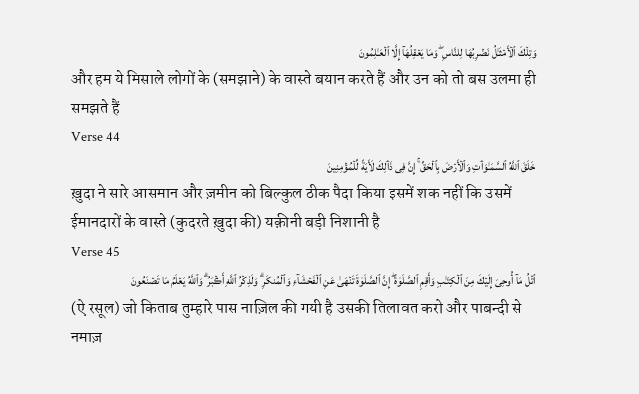وَتِلۡكَ ٱلۡأَمۡثَـٰلُ نَضۡرِبُهَا لِلنَّاسِ ۖ وَمَا يَعۡقِلُهَآ إِلَّا ٱلۡعَـٰلِمُونَ
और हम ये मिसाले लोगों के (समझाने) के वास्ते बयान करते हैं और उन को तो बस उलमा ही समझते हैं
Verse 44
خَلَقَ ٱللَّهُ ٱلسَّمَـٰوَٲتِ وَٱلۡأَرۡضَ بِٱلۡحَقِّ ۚ إِنَّ فِى ذَٲلِكَ لَأَيَةً لِّلۡمُؤۡمِنِينَ
ख़ुदा ने सारे आसमान और ज़मीन को बिल्कुल ठीक पैदा किया इसमें शक नहीं कि उसमें ईमानदारों के वास्ते (कुदरते ख़ुदा की) यक़ीनी बड़ी निशानी है
Verse 45
ٱتۡلُ مَآ أُوحِىَ إِلَيۡكَ مِنَ ٱلۡكِتَـٰبِ وَأَقِمِ ٱلصَّلَوٰةَ ۖ إِنَّ ٱلصَّلَوٰةَ تَنۡهَىٰ عَنِ ٱلۡفَحۡشَآءِ وَٱلۡمُنكَرِ ۗ وَلَذِكۡرُ ٱللَّهِ أَڪۡبَرُ ۗ وَٱللَّهُ يَعۡلَمُ مَا تَصۡنَعُونَ
(ऐ रसूल) जो किताब तुम्हारे पास नाज़िल की गयी है उसकी तिलावत करो और पाबन्दी से नमाज़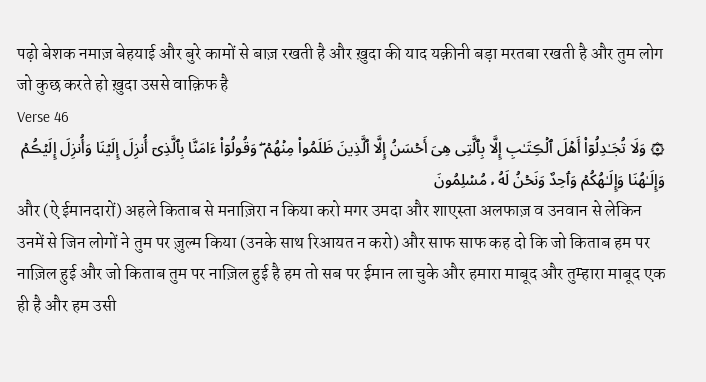पढ़ो बेशक नमाज़ बेहयाई और बुरे कामों से बाज़ रखती है और ख़ुदा की याद यक़ीनी बड़ा मरतबा रखती है और तुम लोग जो कुछ करते हो ख़ुदा उससे वाक़िफ है
Verse 46
۞ وَلَا تُجَـٰدِلُوٓاْ أَهۡلَ ٱلۡڪِتَـٰبِ إِلَّا بِٱلَّتِى هِىَ أَحۡسَنُ إِلَّا ٱلَّذِينَ ظَلَمُواْ مِنۡهُمۡ ۖ وَقُولُوٓاْ ءَامَنَّا بِٱلَّذِىٓ أُنزِلَ إِلَيۡنَا وَأُنزِلَ إِلَيۡڪُمۡ وَإِلَـٰهُنَا وَإِلَـٰهُكُمۡ وَٲحِدٌ وَنَحۡنُ لَهُ ۥ مُسۡلِمُونَ
और (ऐ ईमानदारों) अहले किताब से मनाज़िरा न किया करो मगर उमदा और शाएस्ता अलफाज़ व उनवान से लेकिन उनमें से जिन लोगों ने तुम पर ज़ुल्म किया (उनके साथ रिआयत न करो) और साफ साफ कह दो कि जो किताब हम पर नाज़िल हुई और जो किताब तुम पर नाज़िल हुई है हम तो सब पर ईमान ला चुके और हमारा माबूद और तुम्हारा माबूद एक ही है और हम उसी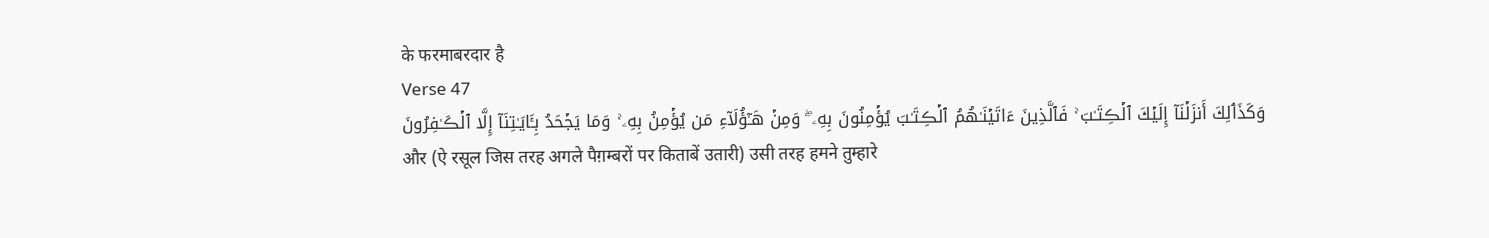के फरमाबरदार है
Verse 47
وَكَذَٲلِكَ أَنزَلۡنَآ إِلَيۡكَ ٱلۡڪِتَـٰبَ ۚ فَٱلَّذِينَ ءَاتَيۡنَـٰهُمُ ٱلۡڪِتَـٰبَ يُؤۡمِنُونَ بِهِۦ ۖ وَمِنۡ هَـٰٓؤُلَآءِ مَن يُؤۡمِنُ بِهِۦ ۚ وَمَا يَجۡحَدُ بِـَٔايَـٰتِنَآ إِلَّا ٱلۡڪَـٰفِرُونَ
और (ऐ रसूल जिस तरह अगले पैग़म्बरों पर किताबें उतारी) उसी तरह हमने तुम्हारे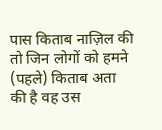पास किताब नाज़िल की तो जिन लोगों को हमने (पहले) किताब अता की है वह उस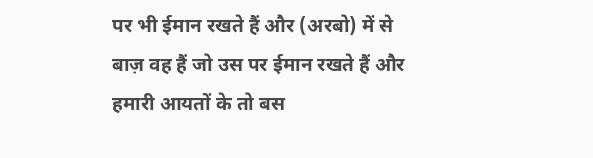पर भी ईमान रखते हैं और (अरबो) में से बाज़ वह हैं जो उस पर ईमान रखते हैं और हमारी आयतों के तो बस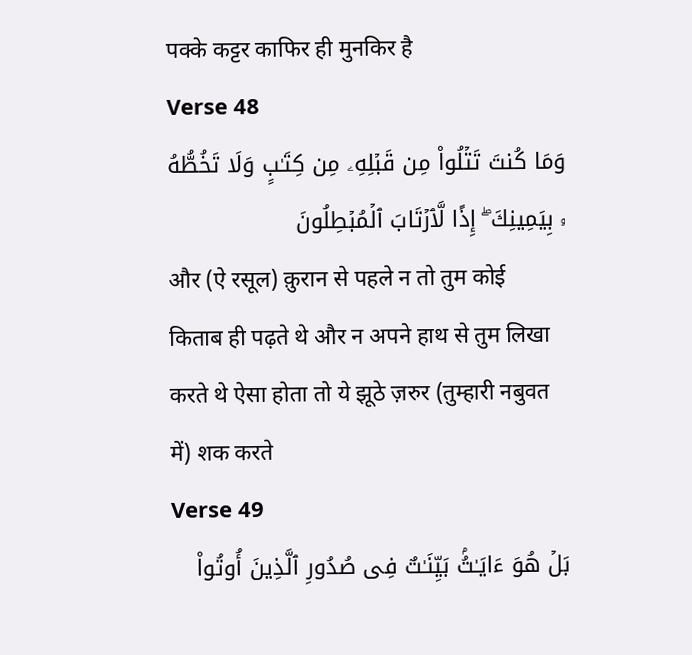पक्के कट्टर काफिर ही मुनकिर है
Verse 48
وَمَا كُنتَ تَتۡلُواْ مِن قَبۡلِهِۦ مِن كِتَـٰبٍ وَلَا تَخُطُّهُ ۥ بِيَمِينِكَ ۖ إِذًا لَّٱرۡتَابَ ٱلۡمُبۡطِلُونَ
और (ऐ रसूल) क़ुरान से पहले न तो तुम कोई किताब ही पढ़ते थे और न अपने हाथ से तुम लिखा करते थे ऐसा होता तो ये झूठे ज़रुर (तुम्हारी नबुवत में) शक करते
Verse 49
بَلۡ هُوَ ءَايَـٰتُۢ بَيِّنَـٰتٌ فِى صُدُورِ ٱلَّذِينَ أُوتُواْ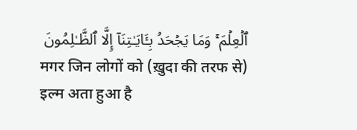ٱلۡعِلۡمَ ۚ وَمَا يَجۡحَدُ بِـَٔايَـٰتِنَآ إِلَّا ٱلظَّـٰلِمُونَ
मगर जिन लोगों को (ख़ुदा की तरफ से) इल्म अता हुआ है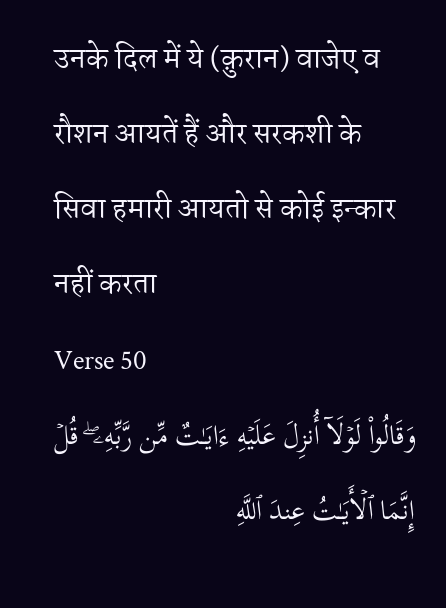उनके दिल में ये (क़ुरान) वाजेए व रौशन आयतें हैं और सरकशी के सिवा हमारी आयतो से कोई इन्कार नहीं करता
Verse 50
وَقَالُواْ لَوۡلَآ أُنزِلَ عَلَيۡهِ ءَايَـٰتٌ مِّن رَّبِّهِۦ ۖ قُلۡ إِنَّمَا ٱلۡأَيَـٰتُ عِندَ ٱللَّهِ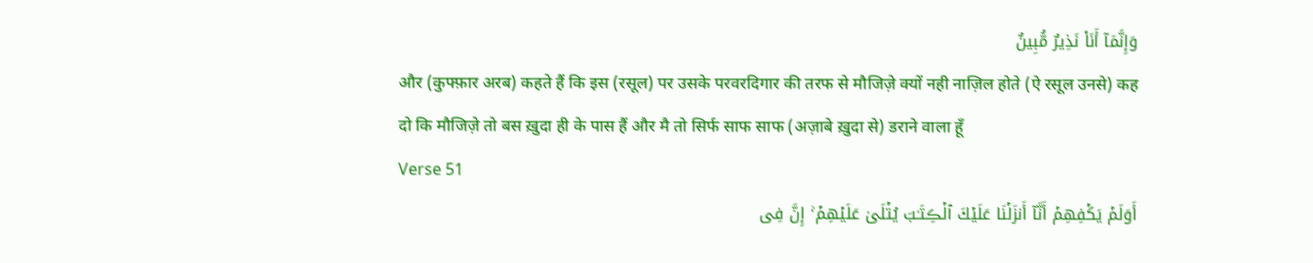وَإِنَّمَآ أَنَا۟ نَذِيرٌ مُّبِينٌ
और (कुफ्फ़ार अरब) कहते हैं कि इस (रसूल) पर उसके परवरदिगार की तरफ से मौजिज़े क्यों नही नाज़िल होते (ऐ रसूल उनसे) कह दो कि मौजिज़े तो बस ख़ुदा ही के पास हैं और मै तो सिर्फ साफ साफ (अज़ाबे ख़ुदा से) डराने वाला हूँ
Verse 51
أَوَلَمۡ يَكۡفِهِمۡ أَنَّآ أَنزَلۡنَا عَلَيۡكَ ٱلۡڪِتَـٰبَ يُتۡلَىٰ عَلَيۡهِمۡ ۚ إِنَّ فِى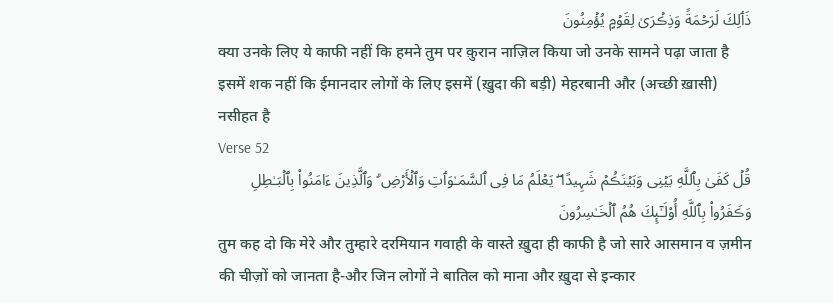ذَٲلِكَ لَرَحۡمَةً وَذِڪۡرَىٰ لِقَوۡمٍ يُؤۡمِنُونَ
क्या उनके लिए ये काफी नहीं कि हमने तुम पर क़ुरान नाज़िल किया जो उनके सामने पढ़ा जाता है इसमें शक नहीं कि ईमानदार लोगों के लिए इसमें (ख़ुदा की बड़ी) मेहरबानी और (अच्छी ख़ासी) नसीहत है
Verse 52
قُلۡ كَفَىٰ بِٱللَّهِ بَيۡنِى وَبَيۡنَڪُمۡ شَہِيدًا ۖ يَعۡلَمُ مَا فِى ٱلسَّمَـٰوَٲتِ وَٱلۡأَرۡضِ ۗ وَٱلَّذِينَ ءَامَنُواْ بِٱلۡبَـٰطِلِ وَڪَفَرُواْ بِٱللَّهِ أُوْلَـٰٓٮِٕكَ هُمُ ٱلۡخَـٰسِرُونَ
तुम कह दो कि मेरे और तुम्हारे दरमियान गवाही के वास्ते ख़ुदा ही काफी है जो सारे आसमान व ज़मीन की चीज़ों को जानता है-और जिन लोगों ने बातिल को माना और ख़ुदा से इन्कार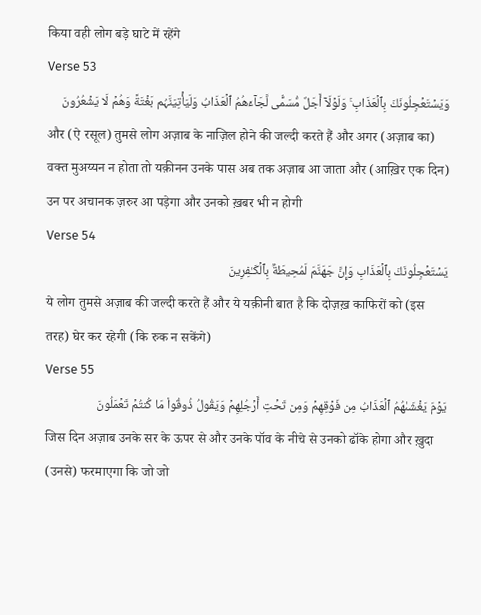किया वही लोग बड़े घाटे में रहेंगे
Verse 53
وَيَسۡتَعۡجِلُونَكَ بِٱلۡعَذَابِ ۚ وَلَوۡلَآ أَجَلٌ مُّسَمًّى لَّجَآءَهُمُ ٱلۡعَذَابُ وَلَيَأۡتِيَنَّہُم بَغۡتَةً وَهُمۡ لَا يَشۡعُرُونَ
और (ऐ रसूल) तुमसे लोग अज़ाब के नाज़िल होने की जल्दी करते हैं और अगर (अज़ाब का) वक्त मुअय्यन न होता तो यक़ीनन उनके पास अब तक अज़ाब आ जाता और (आख़िर एक दिन) उन पर अचानक ज़रुर आ पड़ेगा और उनको ख़बर भी न होगी
Verse 54
يَسۡتَعۡجِلُونَكَ بِٱلۡعَذَابِ وَإِنَّ جَهَنَّمَ لَمُحِيطَةُۢ بِٱلۡكَـٰفِرِينَ
ये लोग तुमसे अज़ाब की जल्दी करते हैं और ये यक़ीनी बात है कि दोज़ख़ काफिरों को (इस तरह) घेर कर रहेगी (कि रुक न सकेंगे)
Verse 55
يَوۡمَ يَغۡشَٮٰهُمُ ٱلۡعَذَابُ مِن فَوۡقِهِمۡ وَمِن تَحۡتِ أَرۡجُلِهِمۡ وَيَقُولُ ذُوقُواْ مَا كُنتُمۡ تَعۡمَلُونَ
जिस दिन अज़ाब उनके सर के ऊपर से और उनके पॉव के नीचे से उनको ढॉके होगा और ख़ुदा (उनसे) फरमाएगा कि जो जो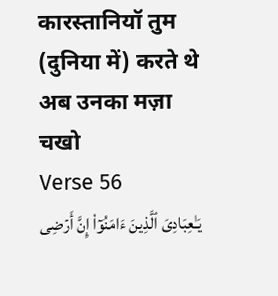कारस्तानियॉ तुम (दुनिया में) करते थे अब उनका मज़ा चखो
Verse 56
يَـٰعِبَادِىَ ٱلَّذِينَ ءَامَنُوٓاْ إِنَّ أَرۡضِى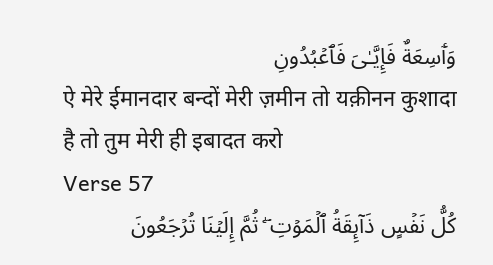وَٲسِعَةٌ فَإِيَّـٰىَ فَٱعۡبُدُونِ
ऐ मेरे ईमानदार बन्दों मेरी ज़मीन तो यक़ीनन कुशादा है तो तुम मेरी ही इबादत करो
Verse 57
كُلُّ نَفۡسٍ ذَآٮِٕقَةُ ٱلۡمَوۡتِ ۖ ثُمَّ إِلَيۡنَا تُرۡجَعُونَ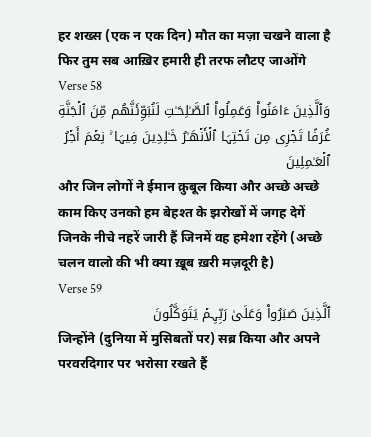हर शख्स (एक न एक दिन) मौत का मज़ा चखने वाला है फिर तुम सब आख़िर हमारी ही तरफ लौटए जाओंगे
Verse 58
وَٱلَّذِينَ ءَامَنُواْ وَعَمِلُواْ ٱلصَّـٰلِحَـٰتِ لَنُبَوِّئَنَّهُم مِّنَ ٱلۡجَنَّةِ غُرَفًا تَجۡرِى مِن تَحۡتِہَا ٱلۡأَنۡهَـٰرُ خَـٰلِدِينَ فِيہَا ۚ نِعۡمَ أَجۡرُ ٱلۡعَـٰمِلِينَ
और जिन लोगों ने ईमान क़ुबूल किया और अच्छे अच्छे काम किए उनको हम बेहश्त के झरोखों में जगह देगें जिनके नीचे नहरें जारी हैं जिनमें वह हमेशा रहेंगे (अच्छे चलन वालो की भी क्या ख़ूब ख़री मज़दूरी है)
Verse 59
ٱلَّذِينَ صَبَرُواْ وَعَلَىٰ رَبِّہِمۡ يَتَوَكَّلُونَ
जिन्होंने (दुनिया में मुसिबतों पर) सब्र किया और अपने परवरदिगार पर भरोसा रखते हैं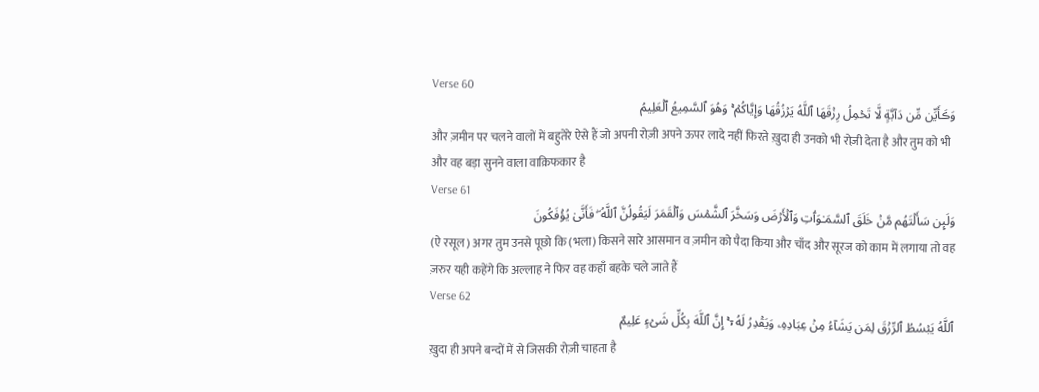Verse 60
وَڪَأَيِّن مِّن دَآبَّةٍ لَّا تَحۡمِلُ رِزۡقَهَا ٱللَّهُ يَرۡزُقُهَا وَإِيَّاكُمۡ ۚ وَهُوَ ٱلسَّمِيعُ ٱلۡعَلِيمُ
और ज़मीन पर चलने वालों में बहुतेरे ऐसे हैं जो अपनी रोज़ी अपने ऊपर लादे नहीं फिरते ख़ुदा ही उनको भी रोज़ी देता है और तुम को भी और वह बड़ा सुनने वाला वाक़िफकार है
Verse 61
وَلَٮِٕن سَأَلۡتَهُم مَّنۡ خَلَقَ ٱلسَّمَـٰوَٲتِ وَٱلۡأَرۡضَ وَسَخَّرَ ٱلشَّمۡسَ وَٱلۡقَمَرَ لَيَقُولُنَّ ٱللَّهُ ۖ فَأَنَّىٰ يُؤۡفَكُونَ
(ऐ रसूल) अगर तुम उनसे पूछो कि (भला) किसने सारे आसमान व ज़मीन को पैदा किया और चाँद और सूरज को काम में लगाया तो वह ज़रुर यही कहेंगे कि अल्लाह ने फिर वह कहाँ बहके चले जाते हैं
Verse 62
ٱللَّهُ يَبۡسُطُ ٱلرِّزۡقَ لِمَن يَشَآءُ مِنۡ عِبَادِهِۦ وَيَقۡدِرُ لَهُ ۥۤ ۚ إِنَّ ٱللَّهَ بِكُلِّ شَىۡءٍ عَلِيمٌ
ख़ुदा ही अपने बन्दों में से जिसकी रोज़ी चाहता है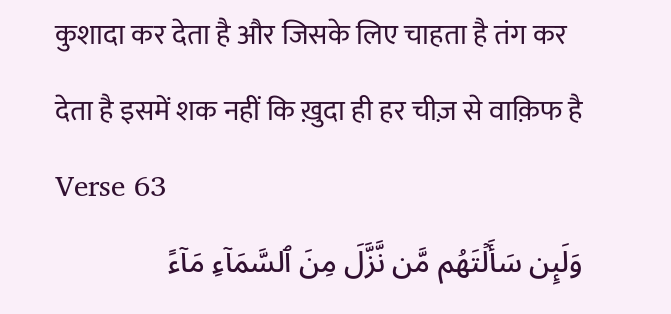कुशादा कर देता है और जिसके लिए चाहता है तंग कर देता है इसमें शक नहीं कि ख़ुदा ही हर चीज़ से वाक़िफ है
Verse 63
وَلَٮِٕن سَأَلۡتَهُم مَّن نَّزَّلَ مِنَ ٱلسَّمَآءِ مَآءً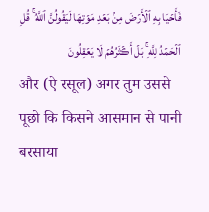فَأَحۡيَا بِهِ ٱلۡأَرۡضَ مِنۢ بَعۡدِ مَوۡتِهَا لَيَقُولُنَّ ٱللَّهُ ۚ قُلِ ٱلۡحَمۡدُ لِلَّهِ ۚ بَلۡ أَڪۡثَرُهُمۡ لَا يَعۡقِلُونَ
और (ऐ रसूल) अगर तुम उससे पूछो कि किसने आसमान से पानी बरसाया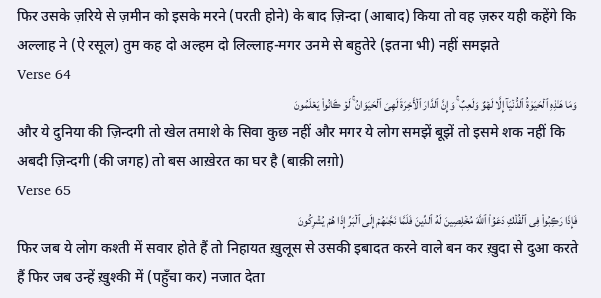फिर उसके ज़रिये से ज़मीन को इसके मरने (परती होने) के बाद ज़िन्दा (आबाद) किया तो वह ज़रुर यही कहेंगे कि अल्लाह ने (ऐ रसूल) तुम कह दो अल्हम दो लिल्लाह-मगर उनमे से बहुतेरे (इतना भी) नहीं समझते
Verse 64
وَمَا هَـٰذِهِ ٱلۡحَيَوٰةُ ٱلدُّنۡيَآ إِلَّا لَهۡوٌ وَلَعِبٌ ۚ وَإِنَّ ٱلدَّارَ ٱلۡأَخِرَةَ لَهِىَ ٱلۡحَيَوَانُ ۚ لَوۡ ڪَانُواْ يَعۡلَمُونَ
और ये दुनिया की ज़िन्दगी तो खेल तमाशे के सिवा कुछ नहीं और मगर ये लोग समझें बूझें तो इसमे शक नहीं कि अबदी ज़िन्दगी (की जगह) तो बस आख़ेरत का घर है (बाक़ी लग़ो)
Verse 65
فَإِذَا رَڪِبُواْ فِى ٱلۡفُلۡكِ دَعَوُاْ ٱللَّهَ مُخۡلِصِينَ لَهُ ٱلدِّينَ فَلَمَّا نَجَّٮٰهُمۡ إِلَى ٱلۡبَرِّ إِذَا هُمۡ يُشۡرِكُونَ
फिर जब ये लोग कश्ती में सवार होते हैं तो निहायत ख़ुलूस से उसकी इबादत करने वाले बन कर ख़ुदा से दुआ करते हैं फिर जब उन्हें ख़ुश्की में (पहुँचा कर) नजात देता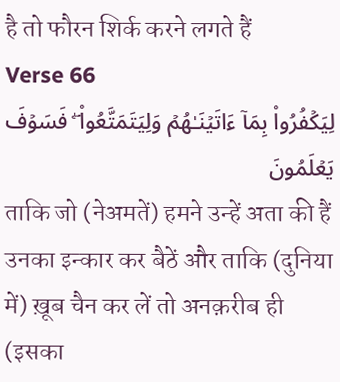है तो फौरन शिर्क करने लगते हैं
Verse 66
لِيَكۡفُرُواْ بِمَآ ءَاتَيۡنَـٰهُمۡ وَلِيَتَمَتَّعُواْ ۖ فَسَوۡفَ يَعۡلَمُونَ
ताकि जो (नेअमतें) हमने उन्हें अता की हैं उनका इन्कार कर बैठें और ताकि (दुनिया में) ख़ूब चैन कर लें तो अनक़रीब ही (इसका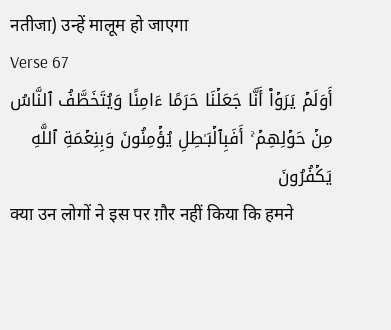नतीजा) उन्हें मालूम हो जाएगा
Verse 67
أَوَلَمۡ يَرَوۡاْ أَنَّا جَعَلۡنَا حَرَمًا ءَامِنًا وَيُتَخَطَّفُ ٱلنَّاسُ مِنۡ حَوۡلِهِمۡ ۚ أَفَبِٱلۡبَـٰطِلِ يُؤۡمِنُونَ وَبِنِعۡمَةِ ٱللَّهِ يَكۡفُرُونَ
क्या उन लोगों ने इस पर ग़ौर नहीं किया कि हमने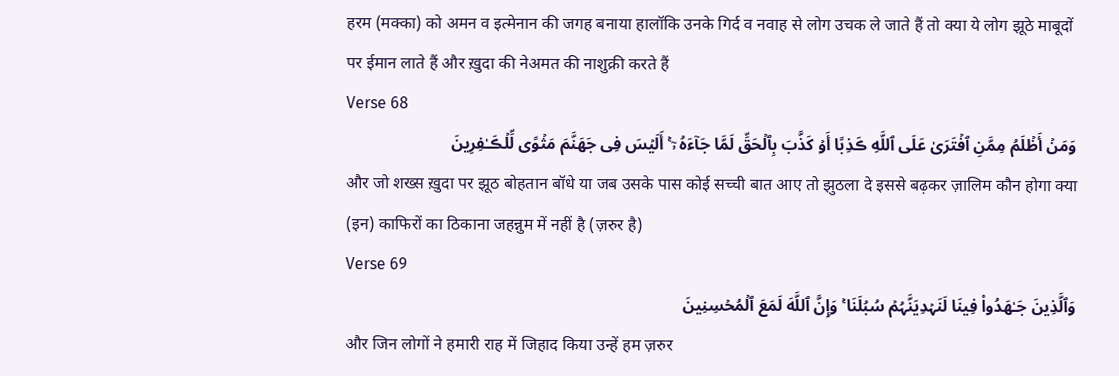हरम (मक्का) को अमन व इत्मेनान की जगह बनाया हालॉकि उनके गिर्द व नवाह से लोग उचक ले जाते हैं तो क्या ये लोग झूठे माबूदों पर ईमान लाते हैं और ख़ुदा की नेअमत की नाशुक्री करते हैं
Verse 68
وَمَنۡ أَظۡلَمُ مِمَّنِ ٱفۡتَرَىٰ عَلَى ٱللَّهِ ڪَذِبًا أَوۡ كَذَّبَ بِٱلۡحَقِّ لَمَّا جَآءَهُ ۥۤ ۚ أَلَيۡسَ فِى جَهَنَّمَ مَثۡوًى لِّلۡڪَـٰفِرِينَ
और जो शख्स ख़ुदा पर झूठ बोहतान बॉधे या जब उसके पास कोई सच्ची बात आए तो झुठला दे इससे बढ़कर ज़ालिम कौन होगा क्या (इन) काफिरों का ठिकाना जहन्नुम में नहीं है (ज़रुर है)
Verse 69
وَٱلَّذِينَ جَـٰهَدُواْ فِينَا لَنَہۡدِيَنَّہُمۡ سُبُلَنَا ۚ وَإِنَّ ٱللَّهَ لَمَعَ ٱلۡمُحۡسِنِينَ
और जिन लोगों ने हमारी राह में जिहाद किया उन्हें हम ज़रुर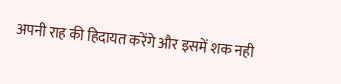अपनी राह की हिदायत करेंगे और इसमें शक नही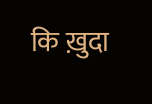कि ख़ुदा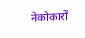नेकोकारों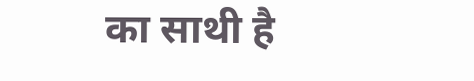का साथी है